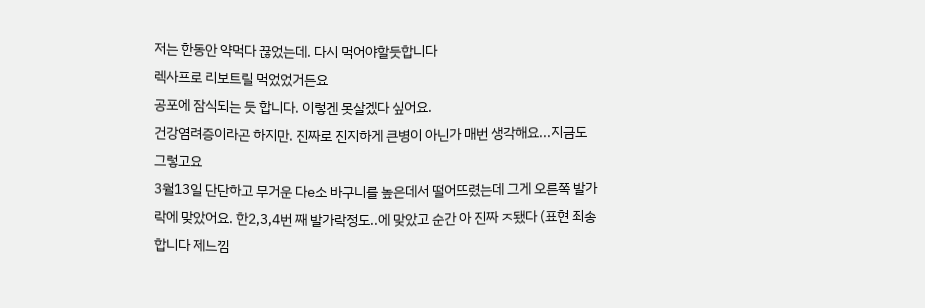저는 한동안 약먹다 끊었는데. 다시 먹어야할듯합니다
렉사프로 리보트릴 먹었었거든요
공포에 잠식되는 듯 합니다. 이렇겐 못살겠다 싶어요.
건강염려증이라곤 하지만. 진짜로 진지하게 큰병이 아닌가 매번 생각해요...지금도 그렇고요
3월13일 단단하고 무거운 다e소 바구니를 높은데서 떨어뜨렸는데 그게 오른쪽 발가락에 맞았어요. 한2,3,4번 째 발가락정도..에 맞았고 순간 아 진짜 ㅈ됐다 (표현 죄송합니다 제느낌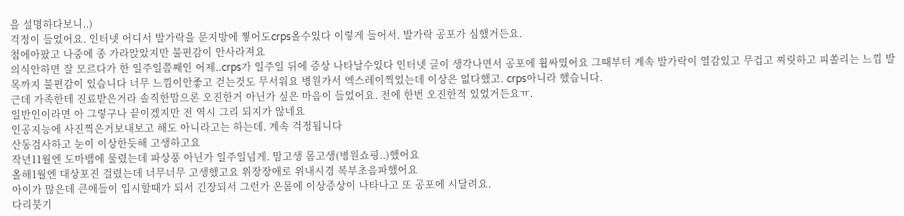을 설명하다보니..)
걱정이 들었어요. 인터넷 어디서 발가락을 문지방에 찧어도crps올수있다 이렇게 들어서. 발가락 공포가 심했거든요.
첨에아팠고 나중에 종 가라앉았지만 불편감이 안사라져요
의식안하면 잘 모르다가 한 일주일쯤째인 어제..crps가 일주일 뒤에 증상 나타날수있다 인터넷 글이 생각나면서 공포에 휩싸였어요 그때부터 계속 발가락이 열감있고 무겁고 찌릿하고 피쏠리는 느낌 발목까지 불편감이 있습니다 너무 느낌이안좋고 걷는것도 무서워요 병원가서 엑스레이찍었는데 이상은 없다했고. crps아니라 했습니다.
근데 가족한테 진료받은거라 솔직한맘으론 오진한거 아닌가 싶은 마음이 들었어요. 전에 한번 오진한적 있었거든요ㅠ.
일반인이라면 아 그렇구나 끝이겠지만 전 역시 그리 되지가 않네요
인공지능에 사진찍은거보내보고 해도 아니라고는 하는데. 계속 걱정됩니다
산동검사하고 눈이 이상한듯해 고생하고요
작년11월엔 도마뱀에 물렸는데 파상풍 아닌가 일주일넘게. 맘고생 몸고생(병원쇼핑..)했어요
올해1월엔 대상포진 걸렸는데 너무너무 고생했고요 위장장애로 위내시경 복부초음파했어요
아이가 많은데 큰애들이 입시할때가 되서 긴장되서 그런가 온몸에 이상증상이 나타나고 또 공포에 시달려요.
다리붓기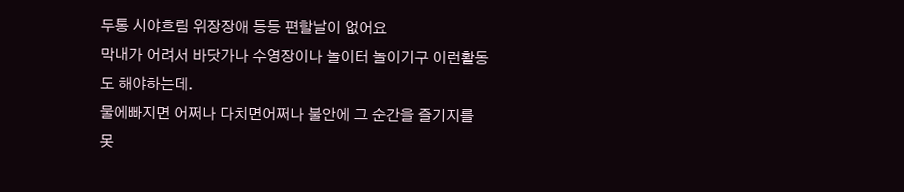두통 시야흐림 위장장애 등등 편할날이 없어요
막내가 어려서 바닷가나 수영장이나 놀이터 놀이기구 이런활동도 해야하는데.
물에빠지면 어쩌나 다치면어쩌나 불안에 그 순간을 즐기지를 못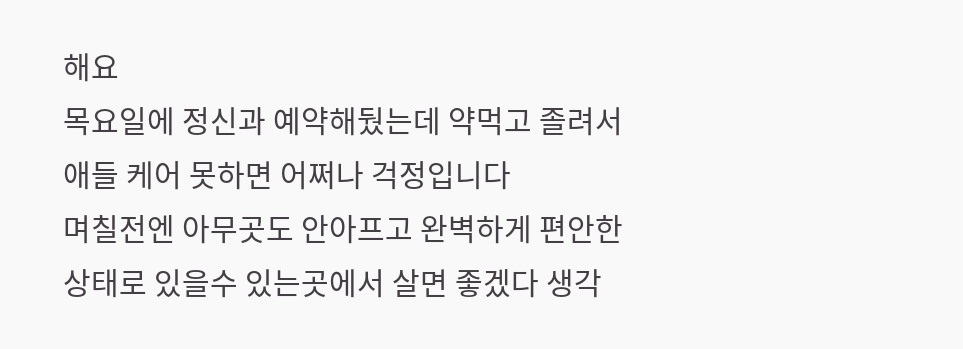해요
목요일에 정신과 예약해뒀는데 약먹고 졸려서 애들 케어 못하면 어쩌나 걱정입니다
며칠전엔 아무곳도 안아프고 완벽하게 편안한 상태로 있을수 있는곳에서 살면 좋겠다 생각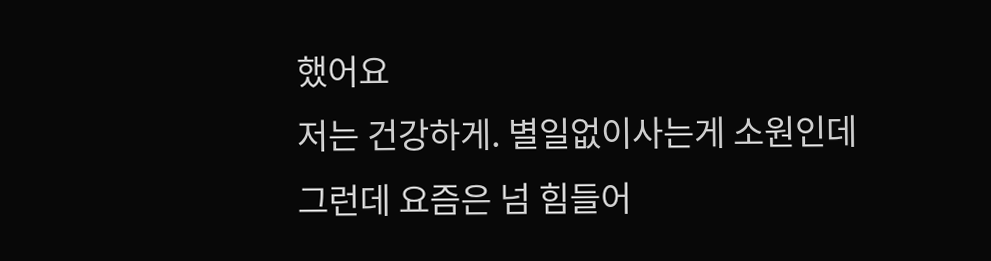했어요
저는 건강하게. 별일없이사는게 소원인데
그런데 요즘은 넘 힘들어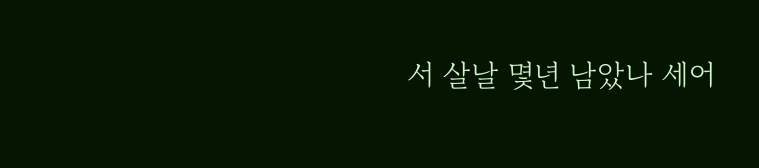서 살날 몇년 남았나 세어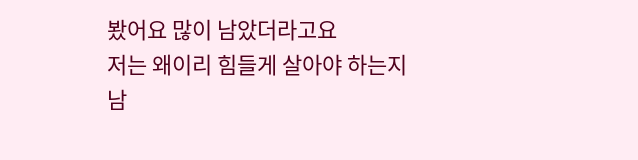봤어요 많이 남았더라고요
저는 왜이리 힘들게 살아야 하는지
남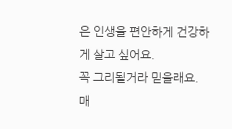은 인생을 편안하게 건강하게 살고 싶어요.
꼭 그리될거라 믿을래요.
매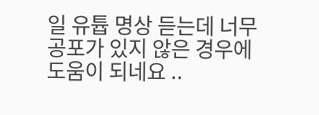일 유튭 명상 듣는데 너무 공포가 있지 않은 경우에 도움이 되네요 ..